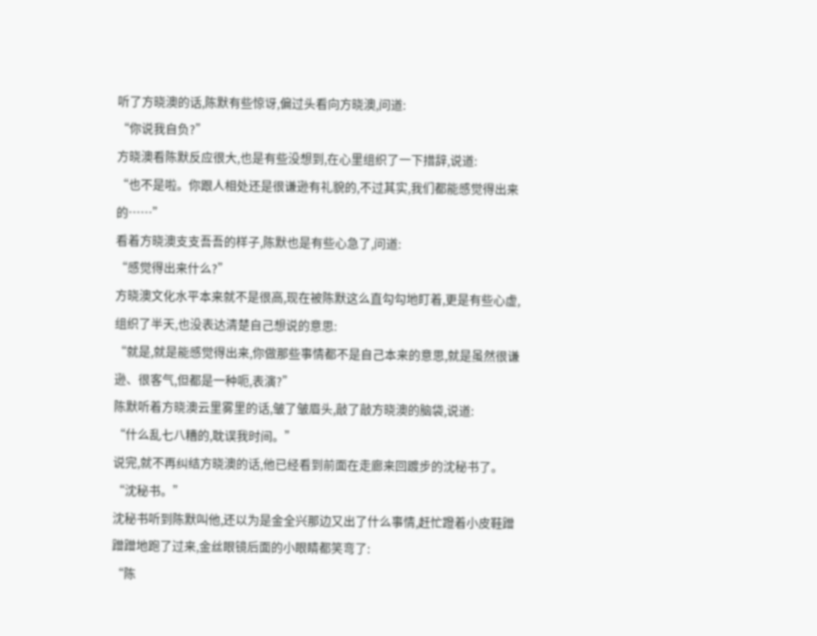听了方晓澳的话,陈默有些惊讶,偏过头看向方晓澳,问道:
“你说我自负?”
方晓澳看陈默反应很大,也是有些没想到,在心里组织了一下措辞,说道:
“也不是啦。你跟人相处还是很谦逊有礼貌的,不过其实,我们都能感觉得出来的……”
看着方晓澳支支吾吾的样子,陈默也是有些心急了,问道:
“感觉得出来什么?”
方晓澳文化水平本来就不是很高,现在被陈默这么直勾勾地盯着,更是有些心虚,组织了半天,也没表达清楚自己想说的意思:
“就是,就是能感觉得出来,你做那些事情都不是自己本来的意思,就是虽然很谦逊、很客气,但都是一种呃,表演?”
陈默听着方晓澳云里雾里的话,皱了皱眉头,敲了敲方晓澳的脑袋,说道:
“什么乱七八糟的,耽误我时间。”
说完,就不再纠结方晓澳的话,他已经看到前面在走廊来回踱步的沈秘书了。
“沈秘书。”
沈秘书听到陈默叫他,还以为是金全兴那边又出了什么事情,赶忙蹬着小皮鞋蹭蹭蹭地跑了过来,金丝眼镜后面的小眼睛都笑弯了:
“陈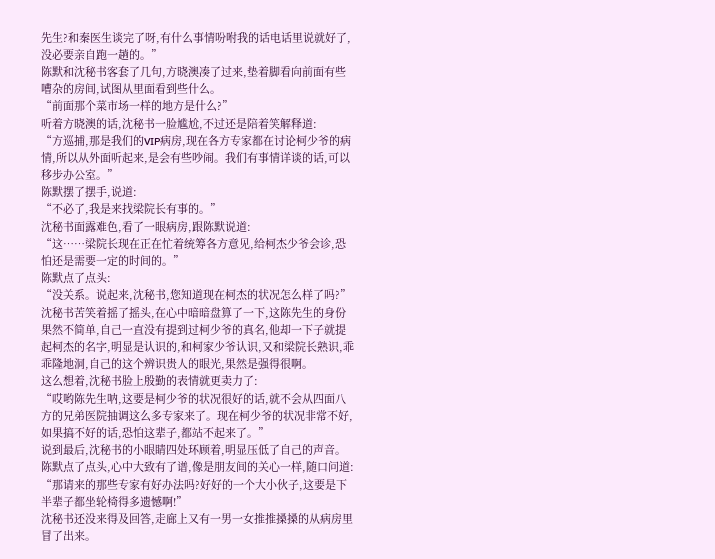先生?和秦医生谈完了呀,有什么事情吩咐我的话电话里说就好了,没必要亲自跑一趟的。”
陈默和沈秘书客套了几句,方晓澳凑了过来,垫着脚看向前面有些嘈杂的房间,试图从里面看到些什么。
“前面那个菜市场一样的地方是什么?”
听着方晓澳的话,沈秘书一脸尴尬,不过还是陪着笑解释道:
“方巡捕,那是我们的VIP病房,现在各方专家都在讨论柯少爷的病情,所以从外面听起来,是会有些吵闹。我们有事情详谈的话,可以移步办公室。”
陈默摆了摆手,说道:
“不必了,我是来找梁院长有事的。”
沈秘书面露难色,看了一眼病房,跟陈默说道:
“这……梁院长现在正在忙着统筹各方意见,给柯杰少爷会诊,恐怕还是需要一定的时间的。”
陈默点了点头:
“没关系。说起来,沈秘书,您知道现在柯杰的状况怎么样了吗?”
沈秘书苦笑着摇了摇头,在心中暗暗盘算了一下,这陈先生的身份果然不简单,自己一直没有提到过柯少爷的真名,他却一下子就提起柯杰的名字,明显是认识的,和柯家少爷认识,又和梁院长熟识,乖乖隆地洞,自己的这个辨识贵人的眼光,果然是强得很啊。
这么想着,沈秘书脸上殷勤的表情就更卖力了:
“哎哟陈先生呐,这要是柯少爷的状况很好的话,就不会从四面八方的兄弟医院抽调这么多专家来了。现在柯少爷的状况非常不好,如果搞不好的话,恐怕这辈子,都站不起来了。”
说到最后,沈秘书的小眼睛四处环顾着,明显压低了自己的声音。
陈默点了点头,心中大致有了谱,像是朋友间的关心一样,随口问道:
“那请来的那些专家有好办法吗?好好的一个大小伙子,这要是下半辈子都坐轮椅得多遗憾啊!”
沈秘书还没来得及回答,走廊上又有一男一女推推搡搡的从病房里冒了出来。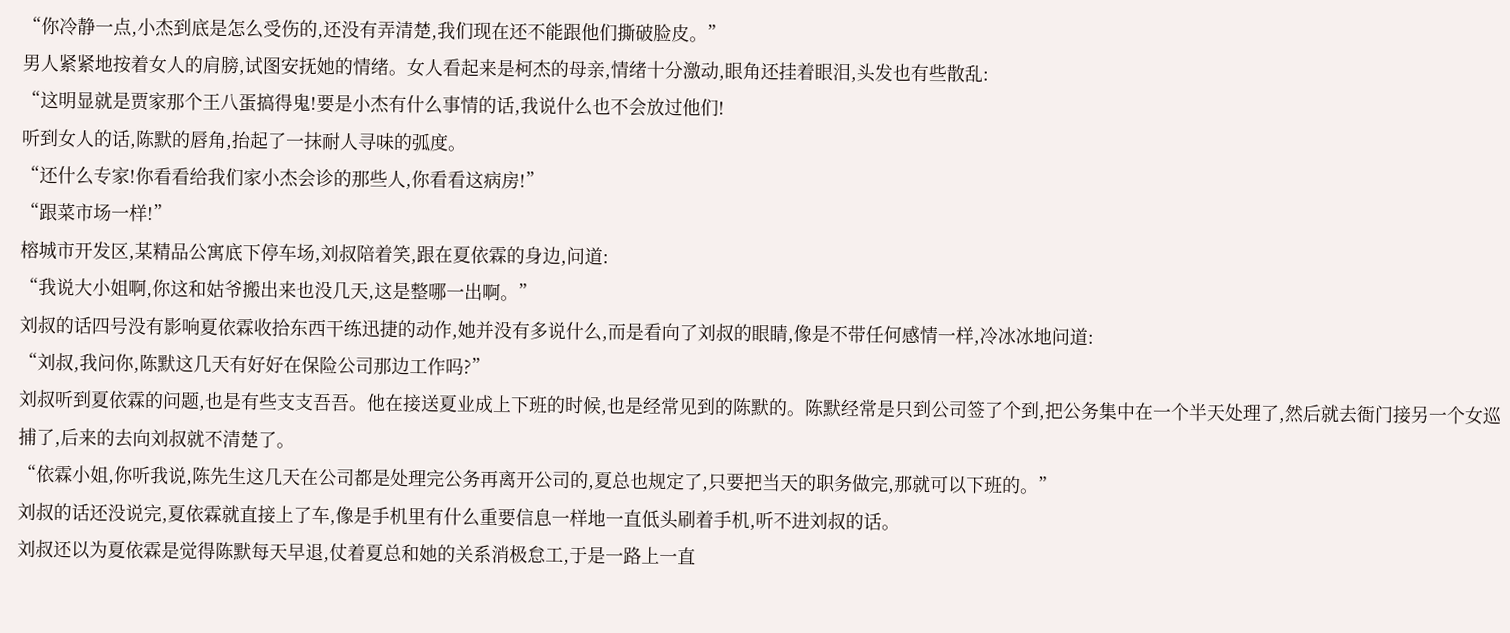“你冷静一点,小杰到底是怎么受伤的,还没有弄清楚,我们现在还不能跟他们撕破脸皮。”
男人紧紧地按着女人的肩膀,试图安抚她的情绪。女人看起来是柯杰的母亲,情绪十分激动,眼角还挂着眼泪,头发也有些散乱:
“这明显就是贾家那个王八蛋搞得鬼!要是小杰有什么事情的话,我说什么也不会放过他们!
听到女人的话,陈默的唇角,抬起了一抹耐人寻味的弧度。
“还什么专家!你看看给我们家小杰会诊的那些人,你看看这病房!”
“跟菜市场一样!”
榕城市开发区,某精品公寓底下停车场,刘叔陪着笑,跟在夏依霖的身边,问道:
“我说大小姐啊,你这和姑爷搬出来也没几天,这是整哪一出啊。”
刘叔的话四号没有影响夏依霖收拾东西干练迅捷的动作,她并没有多说什么,而是看向了刘叔的眼睛,像是不带任何感情一样,冷冰冰地问道:
“刘叔,我问你,陈默这几天有好好在保险公司那边工作吗?”
刘叔听到夏依霖的问题,也是有些支支吾吾。他在接送夏业成上下班的时候,也是经常见到的陈默的。陈默经常是只到公司签了个到,把公务集中在一个半天处理了,然后就去衙门接另一个女巡捕了,后来的去向刘叔就不清楚了。
“依霖小姐,你听我说,陈先生这几天在公司都是处理完公务再离开公司的,夏总也规定了,只要把当天的职务做完,那就可以下班的。”
刘叔的话还没说完,夏依霖就直接上了车,像是手机里有什么重要信息一样地一直低头刷着手机,听不进刘叔的话。
刘叔还以为夏依霖是觉得陈默每天早退,仗着夏总和她的关系消极怠工,于是一路上一直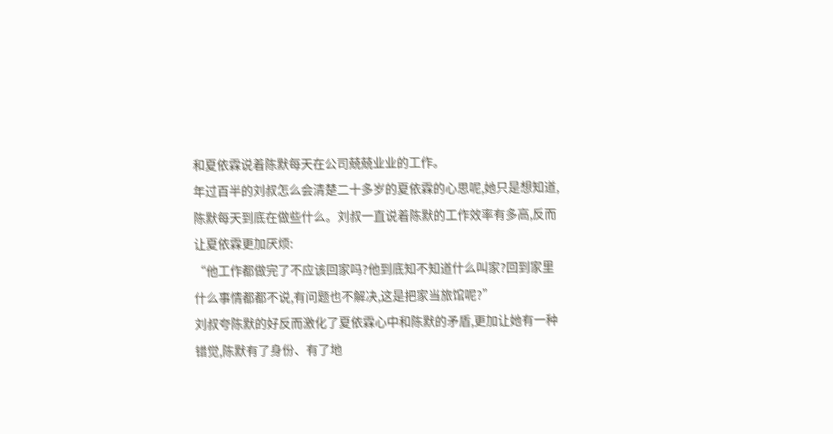和夏依霖说着陈默每天在公司兢兢业业的工作。
年过百半的刘叔怎么会清楚二十多岁的夏依霖的心思呢,她只是想知道,陈默每天到底在做些什么。刘叔一直说着陈默的工作效率有多高,反而让夏依霖更加厌烦:
“他工作都做完了不应该回家吗?他到底知不知道什么叫家?回到家里什么事情都都不说,有问题也不解决,这是把家当旅馆呢?”
刘叔夸陈默的好反而激化了夏依霖心中和陈默的矛盾,更加让她有一种错觉,陈默有了身份、有了地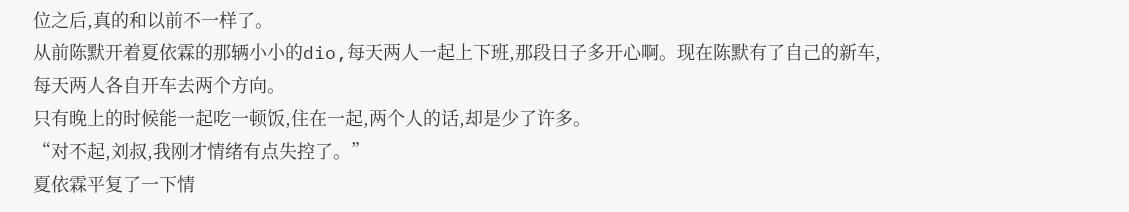位之后,真的和以前不一样了。
从前陈默开着夏依霖的那辆小小的dio,每天两人一起上下班,那段日子多开心啊。现在陈默有了自己的新车,每天两人各自开车去两个方向。
只有晚上的时候能一起吃一顿饭,住在一起,两个人的话,却是少了许多。
“对不起,刘叔,我刚才情绪有点失控了。”
夏依霖平复了一下情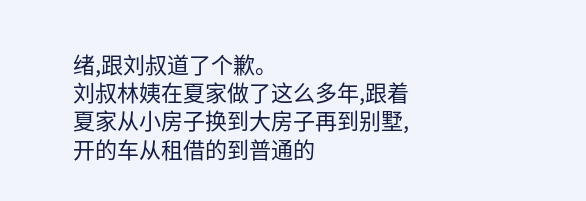绪,跟刘叔道了个歉。
刘叔林姨在夏家做了这么多年,跟着夏家从小房子换到大房子再到别墅,开的车从租借的到普通的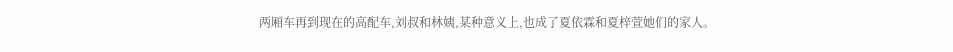两厢车再到现在的高配车,刘叔和林姨,某种意义上,也成了夏依霖和夏梓萱她们的家人。